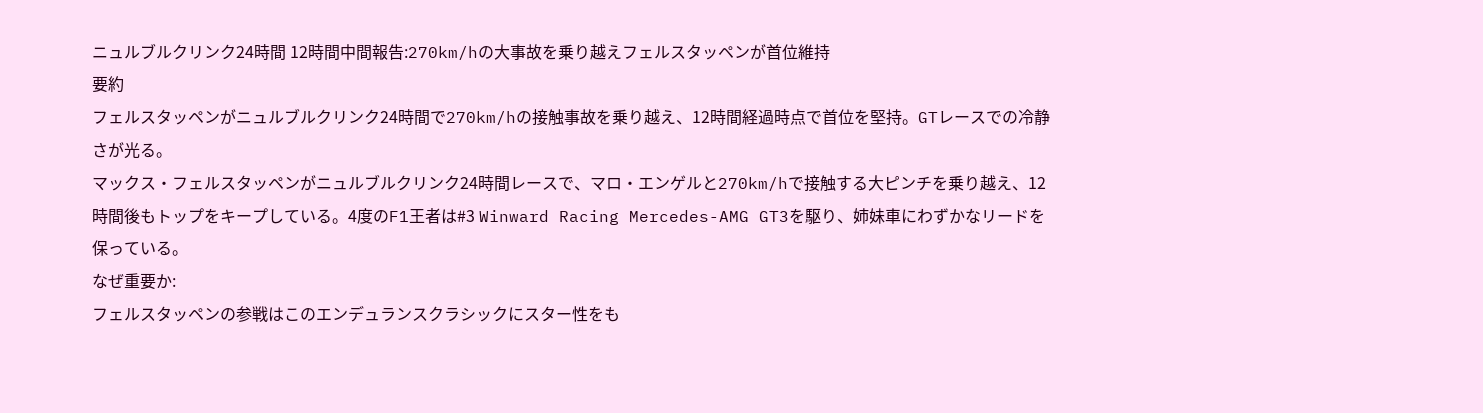ニュルブルクリンク24時間 12時間中間報告:270km/hの大事故を乗り越えフェルスタッペンが首位維持
要約
フェルスタッペンがニュルブルクリンク24時間で270km/hの接触事故を乗り越え、12時間経過時点で首位を堅持。GTレースでの冷静さが光る。
マックス・フェルスタッペンがニュルブルクリンク24時間レースで、マロ・エンゲルと270km/hで接触する大ピンチを乗り越え、12時間後もトップをキープしている。4度のF1王者は#3 Winward Racing Mercedes-AMG GT3を駆り、姉妹車にわずかなリードを保っている。
なぜ重要か:
フェルスタッペンの参戦はこのエンデュランスクラシックにスター性をも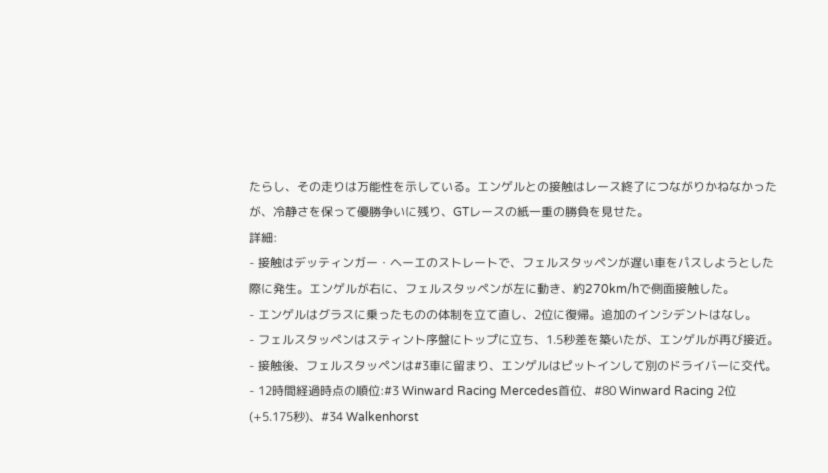たらし、その走りは万能性を示している。エンゲルとの接触はレース終了につながりかねなかったが、冷静さを保って優勝争いに残り、GTレースの紙一重の勝負を見せた。
詳細:
- 接触はデッティンガー・ヘーエのストレートで、フェルスタッペンが遅い車をパスしようとした際に発生。エンゲルが右に、フェルスタッペンが左に動き、約270km/hで側面接触した。
- エンゲルはグラスに乗ったものの体制を立て直し、2位に復帰。追加のインシデントはなし。
- フェルスタッペンはスティント序盤にトップに立ち、1.5秒差を築いたが、エンゲルが再び接近。
- 接触後、フェルスタッペンは#3車に留まり、エンゲルはピットインして別のドライバーに交代。
- 12時間経過時点の順位:#3 Winward Racing Mercedes首位、#80 Winward Racing 2位(+5.175秒)、#34 Walkenhorst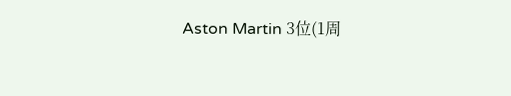Aston Martin 3位(1周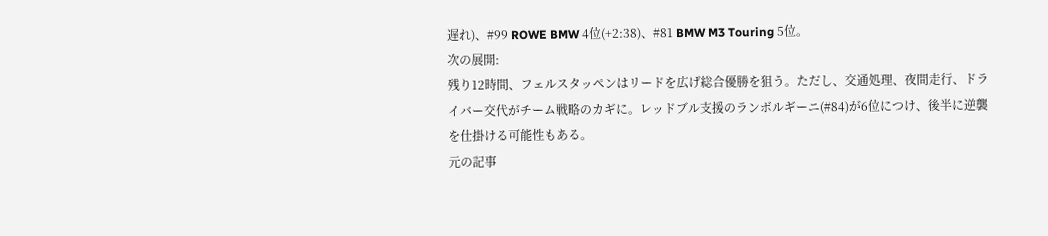遅れ)、#99 ROWE BMW 4位(+2:38)、#81 BMW M3 Touring 5位。
次の展開:
残り12時間、フェルスタッペンはリードを広げ総合優勝を狙う。ただし、交通処理、夜間走行、ドライバー交代がチーム戦略のカギに。レッドブル支援のランボルギーニ(#84)が6位につけ、後半に逆襲を仕掛ける可能性もある。
元の記事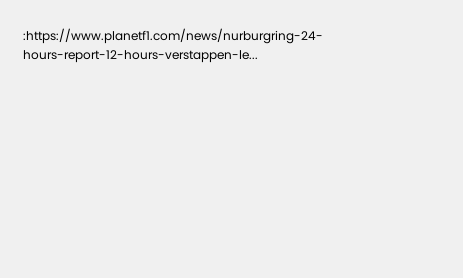:https://www.planetf1.com/news/nurburgring-24-hours-report-12-hours-verstappen-le...